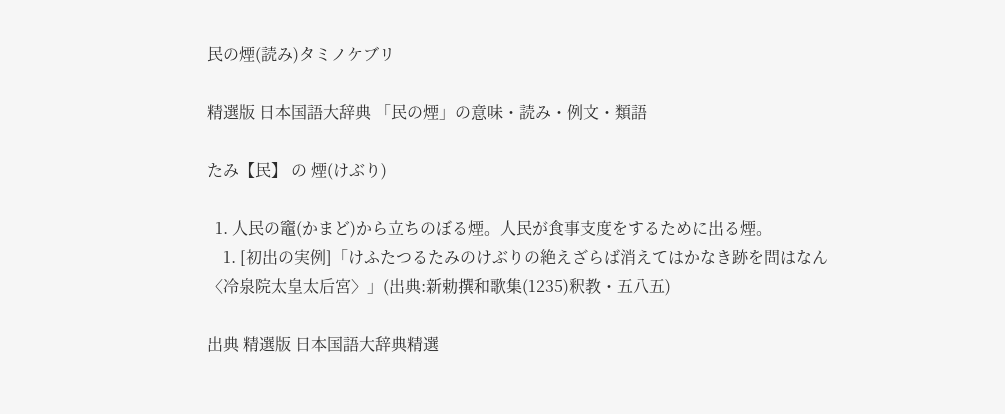民の煙(読み)タミノケブリ

精選版 日本国語大辞典 「民の煙」の意味・読み・例文・類語

たみ【民】 の 煙(けぶり)

  1. 人民の竈(かまど)から立ちのぼる煙。人民が食事支度をするために出る煙。
    1. [初出の実例]「けふたつるたみのけぶりの絶えざらば消えてはかなき跡を問はなん〈冷泉院太皇太后宮〉」(出典:新勅撰和歌集(1235)釈教・五八五)

出典 精選版 日本国語大辞典精選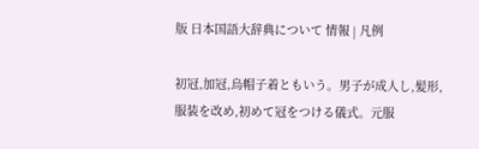版 日本国語大辞典について 情報 | 凡例

初冠,加冠,烏帽子着ともいう。男子が成人し,髪形,服装を改め,初めて冠をつける儀式。元服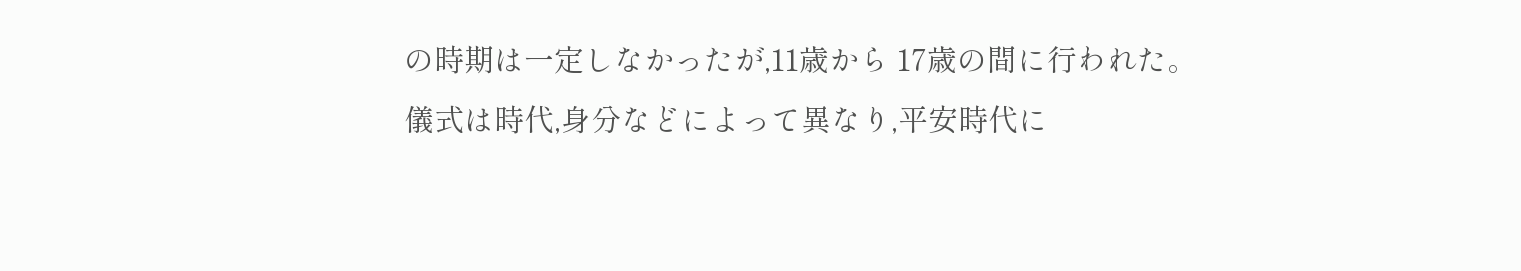の時期は一定しなかったが,11歳から 17歳の間に行われた。儀式は時代,身分などによって異なり,平安時代に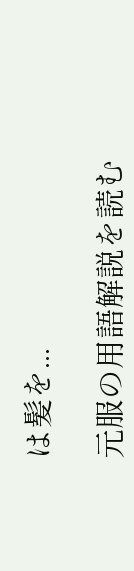は髪を...

元服の用語解説を読む